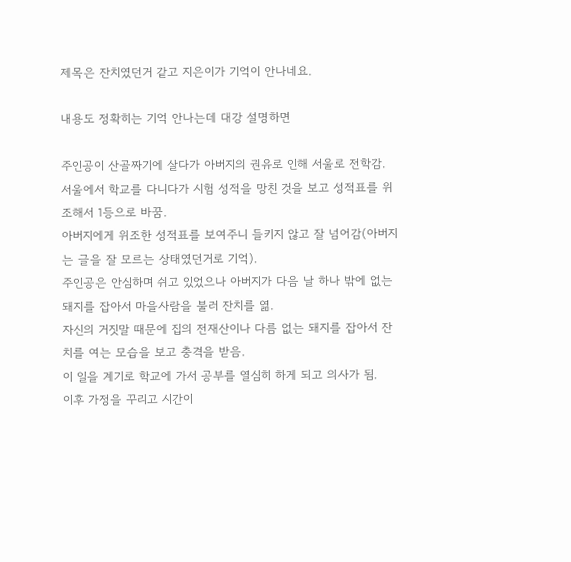제목은 잔치였던거 같고 지은이가 기억이 안나네요.

내용도 정확히는 기억 안나는데 대강 설명하면

주인공이 산골짜기에 살다가 아버지의 권유로 인해 서울로 전학감.
서울에서 학교를 다니다가 시험 성적을 망친 것을 보고 성적표를 위조해서 1등으로 바꿈.
아버지에게 위조한 성적표를 보여주니 들키지 않고 잘 넘어감(아버지는 글을 잘 모르는 상태였던거로 기억).
주인공은 안심하며 쉬고 있었으나 아버지가 다음 날 하나 밖에 없는 돼지를 잡아서 마을사람을 불러 잔치를 엶.
자신의 거짓말 때문에 집의 전재산이나 다름 없는 돼지를 잡아서 잔치를 여는 모습을 보고 충격을 받음.
이 일을 계기로 학교에 가서 공부를 열심히 하게 되고 의사가 됨.
이후 가정을 꾸리고 시간이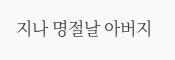지나 명절날 아버지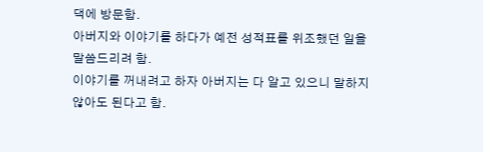댁에 방문함.
아버지와 이야기를 하다가 예전 성적표를 위조했던 일을 말씀드리려 함.
이야기를 꺼내려고 하자 아버지는 다 알고 있으니 말하지 않아도 된다고 함.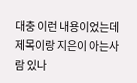대충 이런 내용이었는데 제목이랑 지은이 아는사람 있나